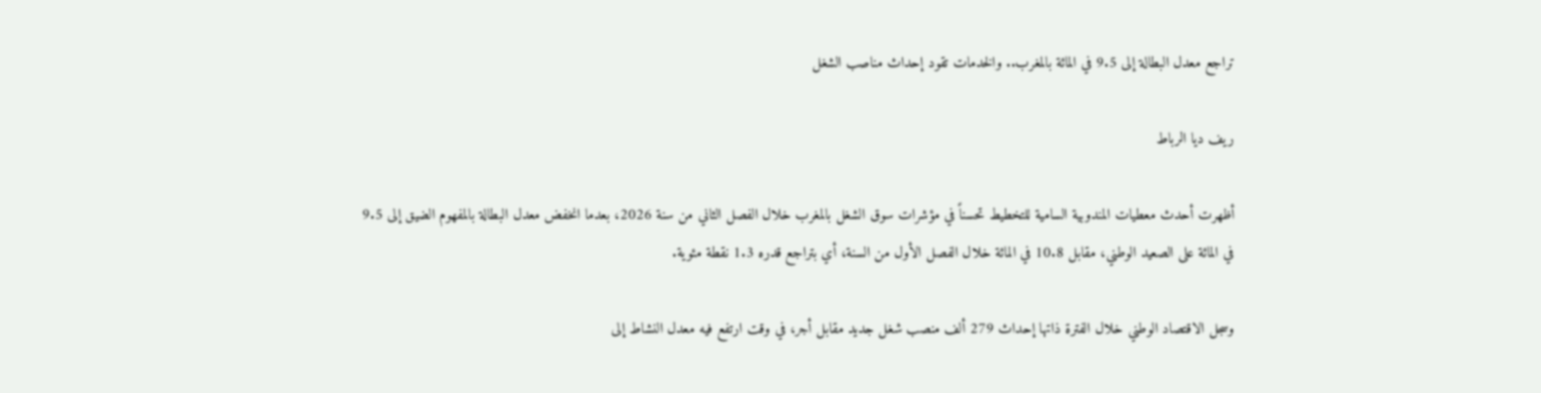تراجع معدل البطالة إلى 9.5 في المائة بالمغرب.. والخدمات تقود إحداث مناصب الشغل

ريف ديا الرباط

أظهرت أحدث معطيات المندوبية السامية للتخطيط تحسناً في مؤشرات سوق الشغل بالمغرب خلال الفصل الثاني من سنة 2026، بعدما انخفض معدل البطالة بالمفهوم الضيق إلى 9.5 في المائة على الصعيد الوطني، مقابل 10.8 في المائة خلال الفصل الأول من السنة، أي بتراجع قدره 1.3 نقطة مئوية.

وسجل الاقتصاد الوطني خلال الفترة ذاتها إحداث 279 ألف منصب شغل جديد مقابل أجر، في وقت ارتفع فيه معدل النشاط إلى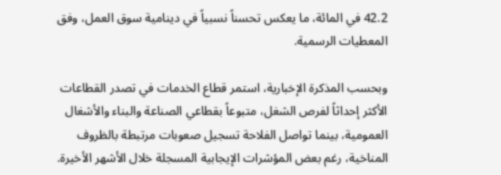42.2 في المائة، ما يعكس تحسناً نسبياً في دينامية سوق العمل، وفق المعطيات الرسمية.

وبحسب المذكرة الإخبارية، استمر قطاع الخدمات في تصدر القطاعات الأكثر إحداثاً لفرص الشغل، متبوعاً بقطاعي الصناعة والبناء والأشغال العمومية، بينما تواصل الفلاحة تسجيل صعوبات مرتبطة بالظروف المناخية، رغم بعض المؤشرات الإيجابية المسجلة خلال الأشهر الأخيرة.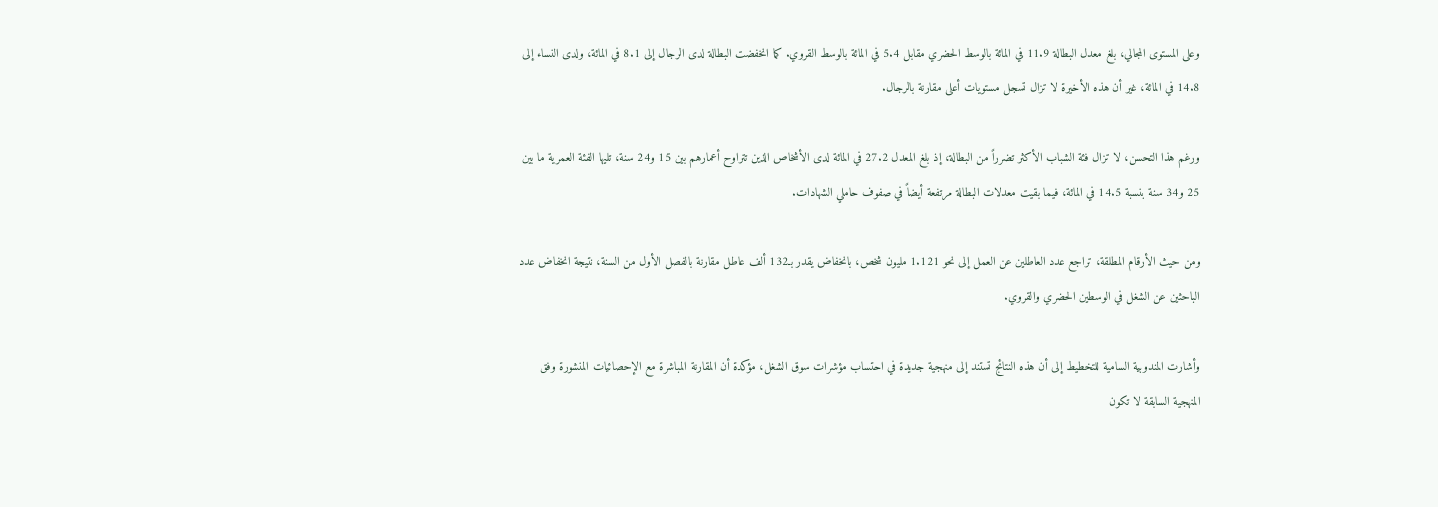وعلى المستوى المجالي، بلغ معدل البطالة 11.9 في المائة بالوسط الحضري مقابل 5.4 في المائة بالوسط القروي. كما انخفضت البطالة لدى الرجال إلى 8.1 في المائة، ولدى النساء إلى 14.8 في المائة، غير أن هذه الأخيرة لا تزال تسجل مستويات أعلى مقارنة بالرجال.

ورغم هذا التحسن، لا تزال فئة الشباب الأكثر تضرراً من البطالة، إذ بلغ المعدل 27.2 في المائة لدى الأشخاص الذين تتراوح أعمارهم بين 15 و24 سنة، تليها الفئة العمرية ما بين 25 و34 سنة بنسبة 14.5 في المائة، فيما بقيت معدلات البطالة مرتفعة أيضاً في صفوف حاملي الشهادات.

ومن حيث الأرقام المطلقة، تراجع عدد العاطلين عن العمل إلى نحو 1.121 مليون شخص، بانخفاض يقدر بـ132 ألف عاطل مقارنة بالفصل الأول من السنة، نتيجة انخفاض عدد الباحثين عن الشغل في الوسطين الحضري والقروي.

وأشارت المندوبية السامية للتخطيط إلى أن هذه النتائج تستند إلى منهجية جديدة في احتساب مؤشرات سوق الشغل، مؤكدة أن المقارنة المباشرة مع الإحصائيات المنشورة وفق المنهجية السابقة لا تكون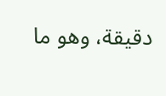دقيقة، وهو ما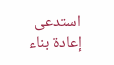استدعى إعادة بناء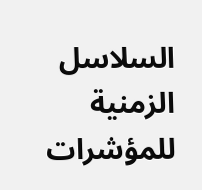السلاسل الزمنية للمؤشرات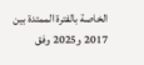الخاصة بالفترة الممتدة بين 2017 و2025 وفق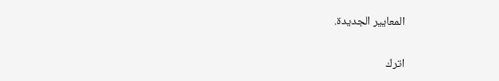المعايير الجديدة.

اترك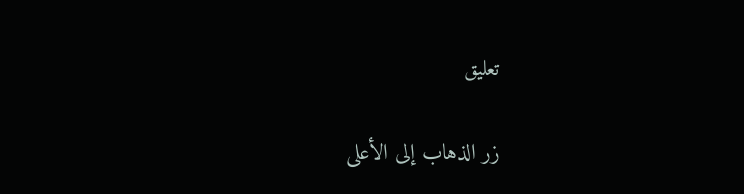تعليق

زر الذهاب إلى الأعلى